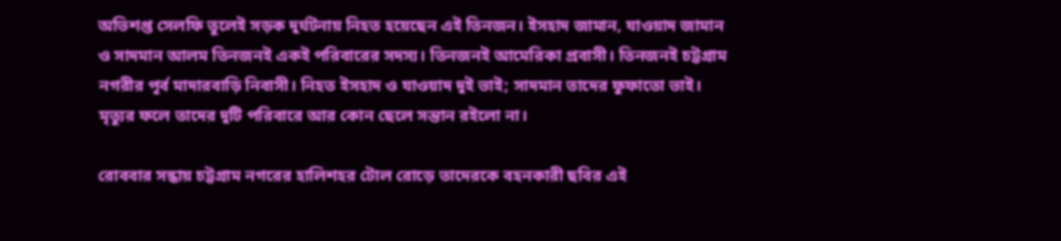অভিশপ্ত সেলফি তুলেই সড়ক দুর্ঘটনায় নিহত হয়েছেন এই তিনজন। ইসহাদ জামান, যাওয়াদ জামান ও সাদমান আলম তিনজনই একই পরিবারের সদস্য। তিনজনই আমেরিকা প্রবাসী। তিনজনই চট্টগ্রাম নগরীর পূর্ব মাদারবাড়ি নিবাসী। নিহত ইসহাদ ও যাওয়াদ দুই ভাই; সাদমান তাদের ফুফাতো ভাই। মৃত্যুর ফলে তাদের দুটি পরিবারে আর কোন ছেলে সন্তান রইলো না।

রোববার সন্ধায় চট্টগ্রাম নগরের হালিশহর টোল রোড়ে তাদেরকে বহনকারী ছবির এই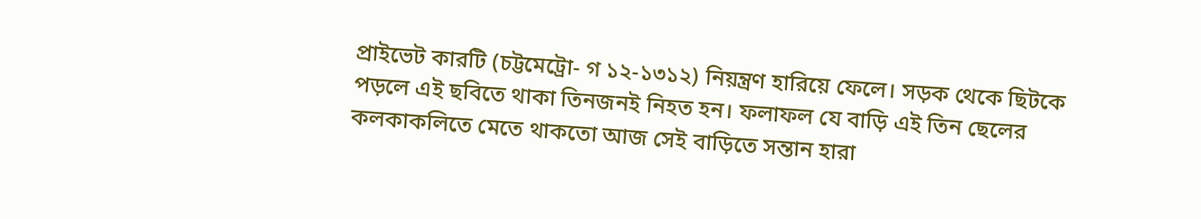প্রাইভেট কারটি (চট্টমেট্রো- গ ১২-১৩১২) নিয়ন্ত্রণ হারিয়ে ফেলে। সড়ক থেকে ছিটকে পড়লে এই ছবিতে থাকা তিনজনই নিহত হন। ফলাফল যে বাড়ি এই তিন ছেলের কলকাকলিতে মেতে থাকতো আজ সেই বাড়িতে সন্তান হারা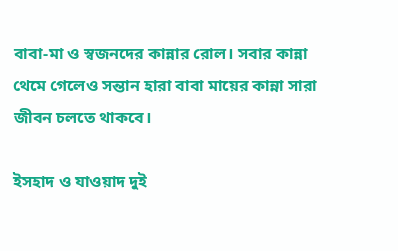বাবা-মা ও স্বজনদের কান্নার রোল। সবার কান্না থেমে গেলেও সন্তান হারা বাবা মায়ের কান্না সারা জীবন চলতে থাকবে।

ইসহাদ ও যাওয়াদ দুই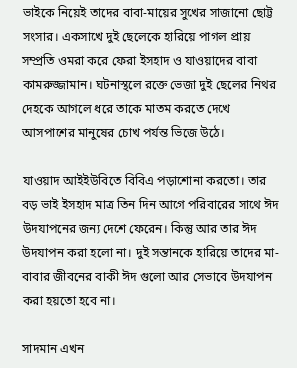ভাইকে নিয়েই তাদের বাবা-মায়ের সুখের সাজানো ছোট্ট সংসার। একসাখে দুই ছেলেকে হারিয়ে পাগল প্রায় সম্প্রতি ওমরা করে ফেরা ইসহাদ ও যাওয়াদের বাবা কামরুজ্জামান। ঘটনাস্থলে রক্তে ভেজা দুই ছেলের নিথর দেহকে আগলে ধরে তাকে মাতম করতে দেখে আসপাশের মানুষের চোখ পর্যন্ত ভিজে উঠে।

যাওয়াদ আইইউবিতে বিবিএ পড়াশোনা করতো। তার বড় ভাই ইসহাদ মাত্র তিন দিন আগে পরিবারের সাথে ঈদ উদযাপনের জন্য দেশে ফেরেন। কিন্তু আর তার ঈদ উদযাপন করা হলো না। দুই সন্তানকে হারিয়ে তাদের মা-বাবার জীবনের বাকী ঈদ গুলো আর সেভাবে উদযাপন করা হয়তো হবে না।

সাদমান এখন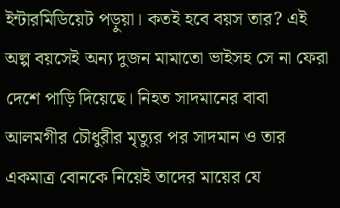ইন্টারমিডিয়েট পড়ুয়া। কতই হবে বয়স তার? এই অল্প বয়সেই অন্য দুজন মামাতো ভাইসহ সে না ফেরা দেশে পাড়ি দিয়েছে। নিহত সাদমানের বাবা আলমগীর চৌধুরীর মৃত্যুর পর সাদমান ও তার একমাত্র বোনকে নিয়েই তাদের মায়ের যে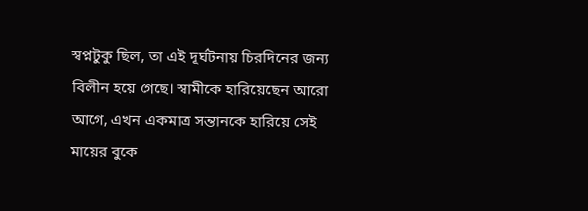স্বপ্নটুকু ছিল, তা এই দূর্ঘটনায় চিরদিনের জন্য বিলীন হয়ে গেছে। স্বামীকে হারিয়েছেন আরো আগে, এখন একমাত্র সন্তানকে হারিয়ে সেই মায়ের বুকে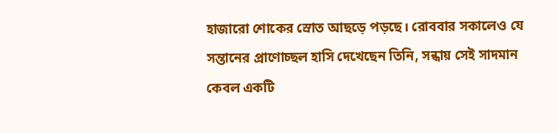হাজারো শোকের স্রোত আছড়ে পড়ছে। রোববার সকালেও যে সন্তানের প্রাণোচ্ছল হাসি দেখেছেন তিনি, সন্ধায় সেই সাদমান কেবল একটি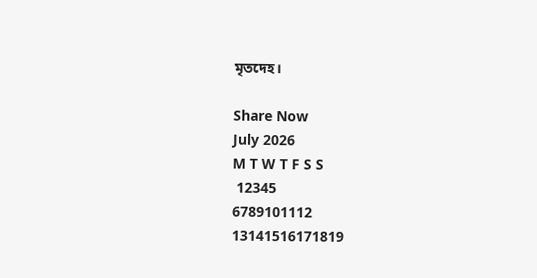মৃতদেহ।

Share Now
July 2026
M T W T F S S
 12345
6789101112
13141516171819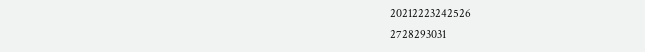20212223242526
2728293031